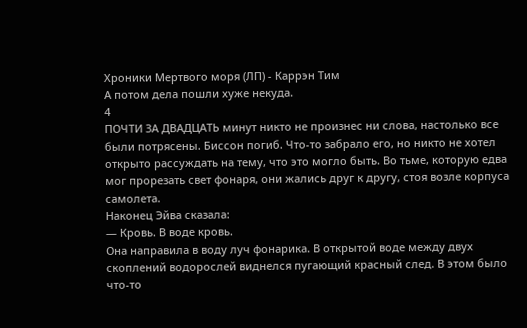Хроники Мертвого моря (ЛП) - Каррэн Тим
А потом дела пошли хуже некуда.
4
ПОЧТИ ЗА ДВАДЦАТЬ минут никто не произнес ни слова, настолько все были потрясены. Биссон погиб. Что-то забрало его, но никто не хотел открыто рассуждать на тему, что это могло быть. Во тьме, которую едва мог прорезать свет фонаря, они жались друг к другу, стоя возле корпуса самолета.
Наконец Эйва сказала:
— Кровь. В воде кровь.
Она направила в воду луч фонарика. В открытой воде между двух скоплений водорослей виднелся пугающий красный след. В этом было что-то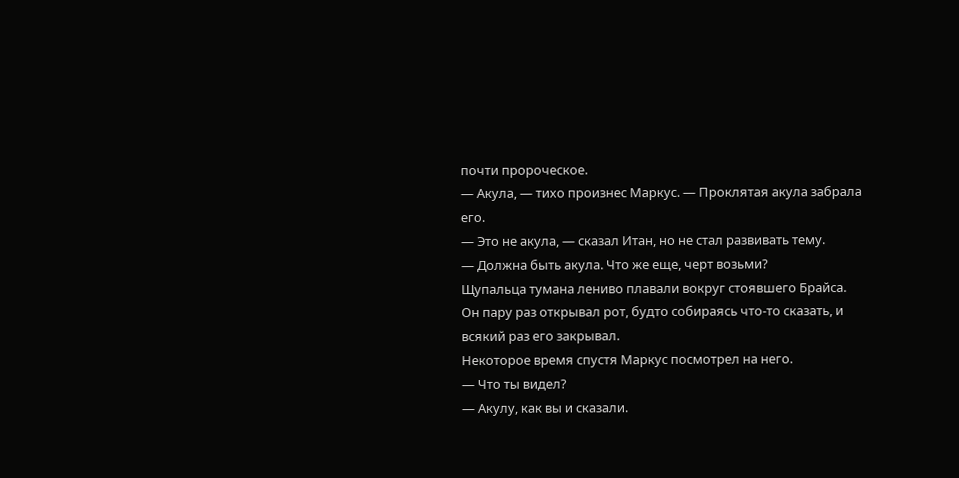почти пророческое.
— Акула, — тихо произнес Маркус. — Проклятая акула забрала его.
— Это не акула, — сказал Итан, но не стал развивать тему.
— Должна быть акула. Что же еще, черт возьми?
Щупальца тумана лениво плавали вокруг стоявшего Брайса. Он пару раз открывал рот, будто собираясь что-то сказать, и всякий раз его закрывал.
Некоторое время спустя Маркус посмотрел на него.
— Что ты видел?
— Акулу, как вы и сказали.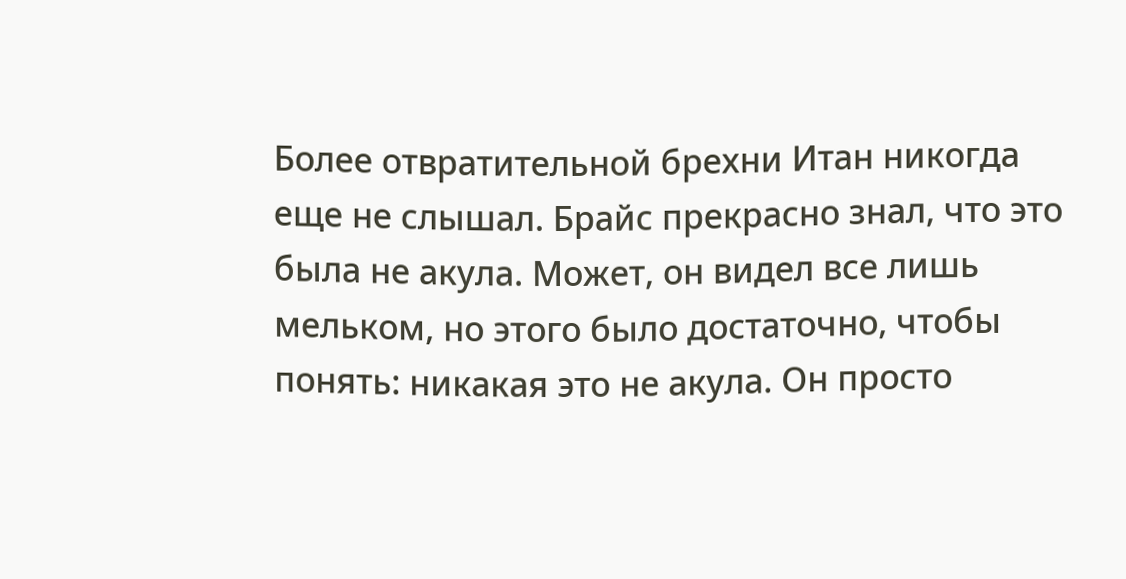Более отвратительной брехни Итан никогда еще не слышал. Брайс прекрасно знал, что это была не акула. Может, он видел все лишь мельком, но этого было достаточно, чтобы понять: никакая это не акула. Он просто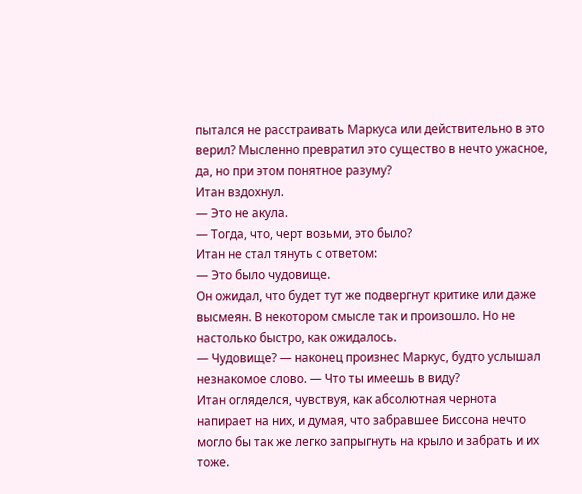пытался не расстраивать Маркуса или действительно в это верил? Мысленно превратил это существо в нечто ужасное, да, но при этом понятное разуму?
Итан вздохнул.
— Это не акула.
— Тогда, что, черт возьми, это было?
Итан не стал тянуть с ответом:
— Это было чудовище.
Он ожидал, что будет тут же подвергнут критике или даже высмеян. В некотором смысле так и произошло. Но не настолько быстро, как ожидалось.
— Чудовище? — наконец произнес Маркус, будто услышал незнакомое слово. — Что ты имеешь в виду?
Итан огляделся, чувствуя, как абсолютная чернота напирает на них, и думая, что забравшее Биссона нечто могло бы так же легко запрыгнуть на крыло и забрать и их тоже.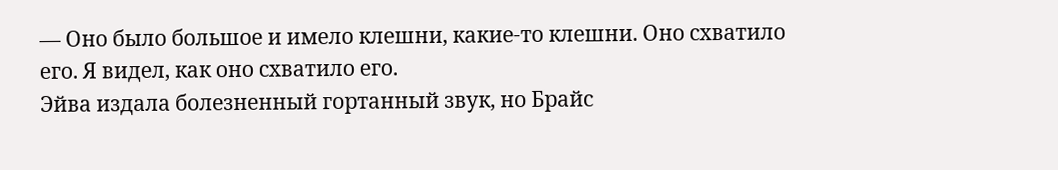— Оно было большое и имело клешни, какие-то клешни. Оно схватило его. Я видел, как оно схватило его.
Эйва издала болезненный гортанный звук, но Брайс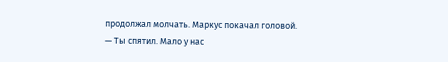продолжал молчать. Маркус покачал головой.
— Ты спятил. Мало у нас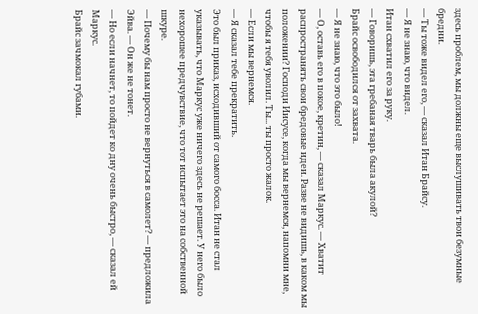здесь проблем, мы должны еще выслушивать твои безумные бредни.
— Ты тоже видел его, — сказал Итан Брайсу.
— Я не знаю, что видел.
Итан схватил его за руку.
— Говоришь, эта гребаная тварь была акулой?
Брайс освободился от захвата.
— Я не знаю, что это было!
— О, оставь его в покое, кретин, — сказал Маркус. — Хватит распространять свои бредовые идеи. Разве не видишь, в каком мы положении? Господи Иисусе, когда мы вернемся, напомни мне, чтобы я тебя уволил. Ты... ты просто жалок.
— Если мы вернемся.
— Я сказал тебе прекратить.
Это был приказ, исходивший от самого босса. Итан не стал указывать, что Маркус уже ничего здесь не решает. У него было нехорошее предчувствие, что тот испытает это на собственной шкуре.
— Почему бы нам просто не вернуться в самолет? — предложила Эйва. — Он же не тонет.
— Но если начнет, то пойдет ко дну очень быстро, — сказал ей Маркус.
Брайс зачмокал губами.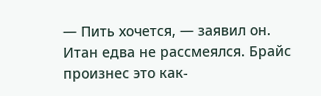— Пить хочется, — заявил он.
Итан едва не рассмеялся. Брайс произнес это как-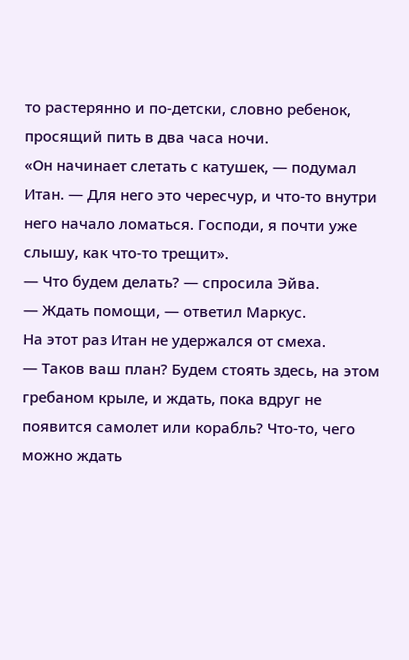то растерянно и по-детски, словно ребенок, просящий пить в два часа ночи.
«Он начинает слетать с катушек, — подумал Итан. — Для него это чересчур, и что-то внутри него начало ломаться. Господи, я почти уже слышу, как что-то трещит».
— Что будем делать? — спросила Эйва.
— Ждать помощи, — ответил Маркус.
На этот раз Итан не удержался от смеха.
— Таков ваш план? Будем стоять здесь, на этом гребаном крыле, и ждать, пока вдруг не появится самолет или корабль? Что-то, чего можно ждать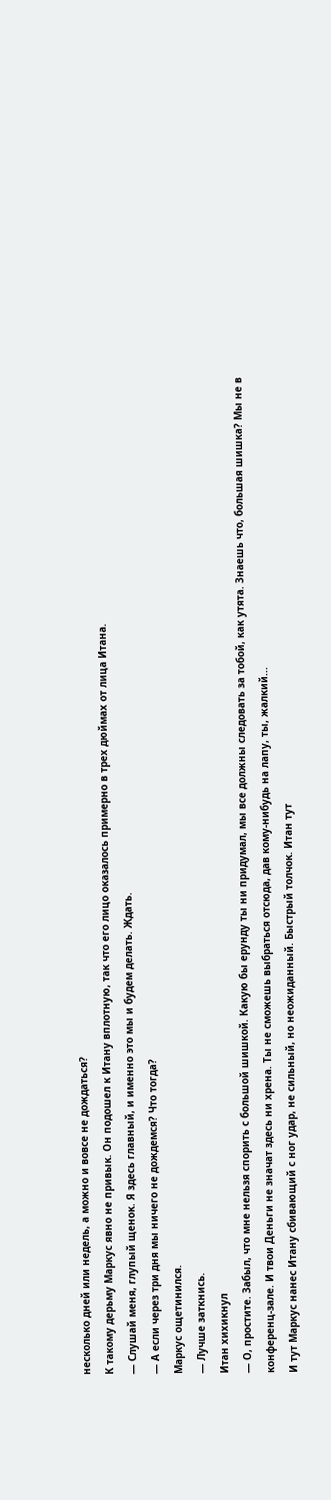несколько дней или недель, а можно и вовсе не дождаться?
К такому дерьму Маркус явно не привык. Он подошел к Итану вплотную, так что его лицо оказалось примерно в трех дюймах от лица Итана.
— Слушай меня, глупый щенок. Я здесь главный, и именно это мы и будем делать. Ждать.
— А если через три дня мы ничего не дождемся? Что тогда?
Маркус ощетинился.
— Лучше заткнись.
Итан хихикнул
— О, простите. Забыл, что мне нельзя спорить с большой шишкой. Какую бы ерунду ты ни придумал, мы все должны следовать за тобой, как утята. Знаешь что, большая шишка? Мы не в конференц-зале. И твои Деньги не значат здесь ни хрена. Ты не сможешь выбраться отсюда, дав кому-нибудь на лапу, ты, жалкий...
И тут Маркус нанес Итану сбивающий с ног удар, не сильный, но неожиданный. Быстрый толчок. Итан тут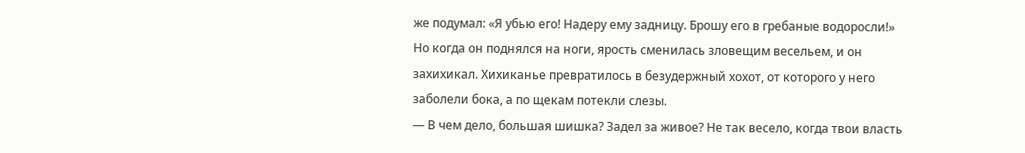же подумал: «Я убью его! Надеру ему задницу. Брошу его в гребаные водоросли!» Но когда он поднялся на ноги, ярость сменилась зловещим весельем, и он захихикал. Хихиканье превратилось в безудержный хохот, от которого у него заболели бока, а по щекам потекли слезы.
— В чем дело, большая шишка? Задел за живое? Не так весело, когда твои власть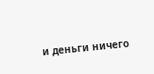и деньги ничего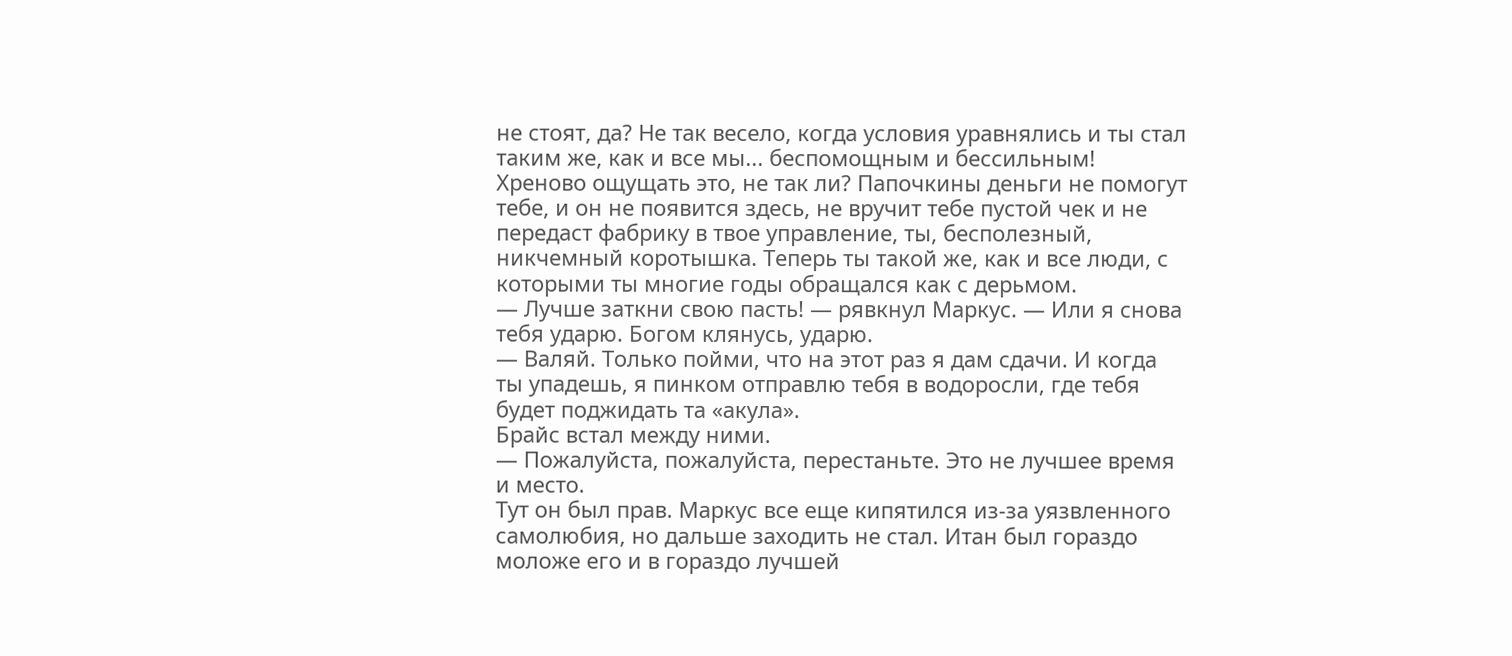не стоят, да? Не так весело, когда условия уравнялись и ты стал таким же, как и все мы... беспомощным и бессильным! Хреново ощущать это, не так ли? Папочкины деньги не помогут тебе, и он не появится здесь, не вручит тебе пустой чек и не передаст фабрику в твое управление, ты, бесполезный, никчемный коротышка. Теперь ты такой же, как и все люди, с которыми ты многие годы обращался как с дерьмом.
— Лучше заткни свою пасть! — рявкнул Маркус. — Или я снова тебя ударю. Богом клянусь, ударю.
— Валяй. Только пойми, что на этот раз я дам сдачи. И когда ты упадешь, я пинком отправлю тебя в водоросли, где тебя будет поджидать та «акула».
Брайс встал между ними.
— Пожалуйста, пожалуйста, перестаньте. Это не лучшее время и место.
Тут он был прав. Маркус все еще кипятился из-за уязвленного самолюбия, но дальше заходить не стал. Итан был гораздо моложе его и в гораздо лучшей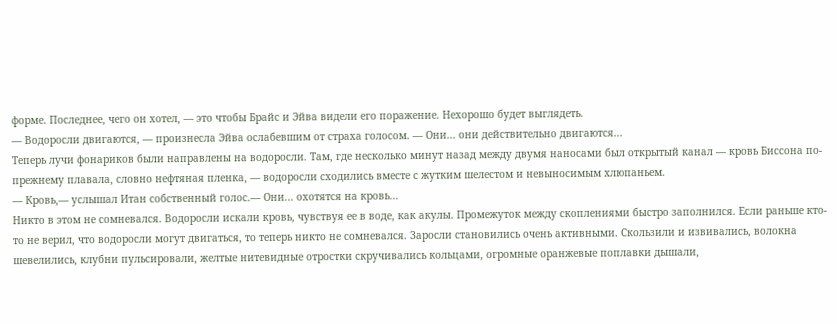форме. Последнее, чего он хотел, — это чтобы Брайс и Эйва видели его поражение. Нехорошо будет выглядеть.
— Водоросли двигаются, — произнесла Эйва ослабевшим от страха голосом. — Они... они действительно двигаются...
Теперь лучи фонариков были направлены на водоросли. Там, где несколько минут назад между двумя наносами был открытый канал — кровь Биссона по-прежнему плавала, словно нефтяная пленка, — водоросли сходились вместе с жутким шелестом и невыносимым хлюпаньем.
— Кровь,— услышал Итан собственный голос.— Они... охотятся на кровь...
Никто в этом не сомневался. Водоросли искали кровь, чувствуя ее в воде, как акулы. Промежуток между скоплениями быстро заполнился. Если раньше кто-то не верил, что водоросли могут двигаться, то теперь никто не сомневался. Заросли становились очень активными. Скользили и извивались, волокна шевелились, клубни пульсировали, желтые нитевидные отростки скручивались кольцами, огромные оранжевые поплавки дышали,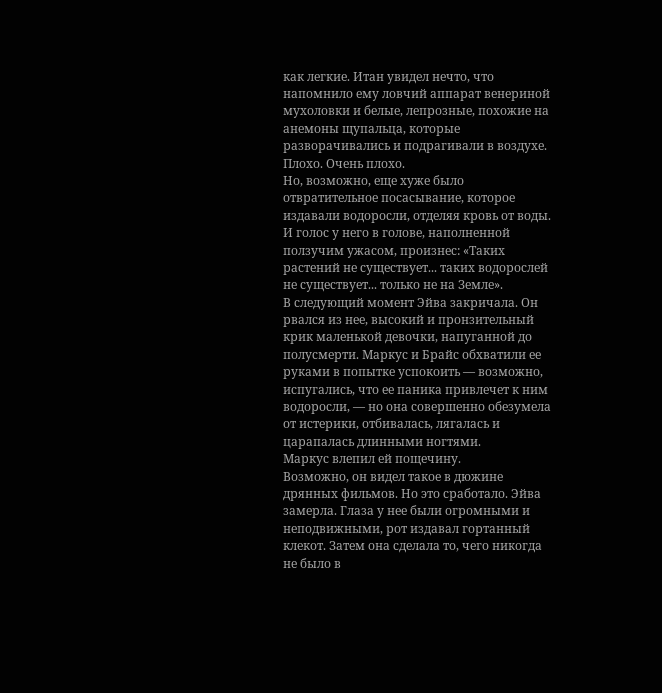как легкие. Итан увидел нечто, что напомнило ему ловчий аппарат венериной мухоловки и белые, лепрозные, похожие на анемоны щупальца, которые разворачивались и подрагивали в воздухе.
Плохо. Очень плохо.
Но, возможно, еще хуже было отвратительное посасывание, которое издавали водоросли, отделяя кровь от воды.
И голос у него в голове, наполненной ползучим ужасом, произнес: «Таких растений не существует... таких водорослей не существует... только не на Земле».
В следующий момент Эйва закричала. Он рвался из нее, высокий и пронзительный крик маленькой девочки, напуганной до полусмерти. Маркус и Брайс обхватили ее руками в попытке успокоить — возможно, испугались, что ее паника привлечет к ним водоросли, — но она совершенно обезумела от истерики, отбивалась, лягалась и царапалась длинными ногтями.
Маркус влепил ей пощечину.
Возможно, он видел такое в дюжине дрянных фильмов. Но это сработало. Эйва замерла. Глаза у нее были огромными и неподвижными, рот издавал гортанный клекот. Затем она сделала то, чего никогда не было в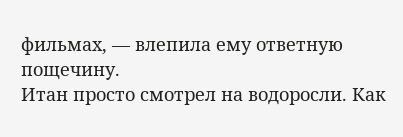фильмах, — влепила ему ответную пощечину.
Итан просто смотрел на водоросли. Как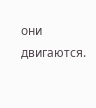они двигаются.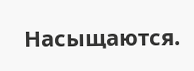Насыщаются.